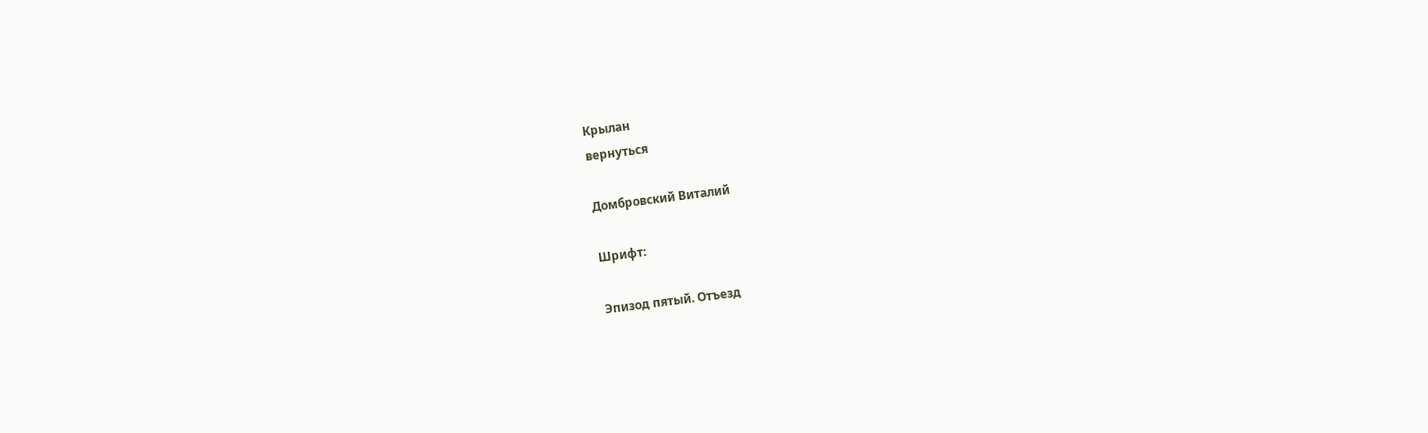Крылан
вернуться

Домбровский Виталий

Шрифт:

Эпизод пятый. Отъезд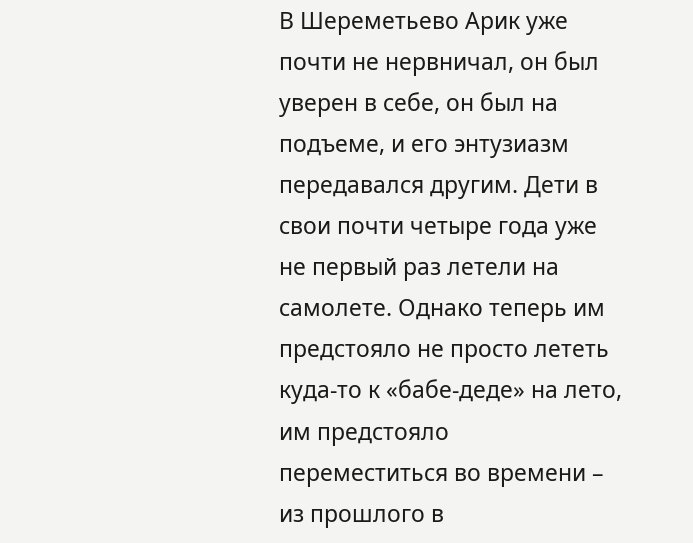В Шереметьево Арик уже почти не нервничал, он был уверен в себе, он был на подъеме, и его энтузиазм передавался другим. Дети в свои почти четыре года уже не первый раз летели на самолете. Однако теперь им предстояло не просто лететь куда-то к «бабе-деде» на лето, им предстояло переместиться во времени – из прошлого в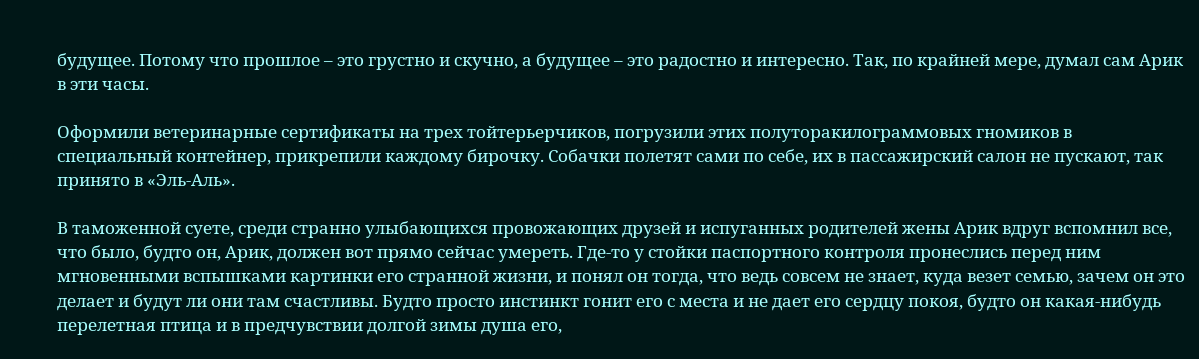будущее. Потому что прошлое – это грустно и скучно, а будущее – это радостно и интересно. Так, по крайней мере, думал сам Арик в эти часы.

Оформили ветеринарные сертификаты на трех тойтерьерчиков, погрузили этих полуторакилограммовых гномиков в специальный контейнер, прикрепили каждому бирочку. Собачки полетят сами по себе, их в пассажирский салон не пускают, так принято в «Эль-Аль».

В таможенной суете, среди странно улыбающихся провожающих друзей и испуганных родителей жены Арик вдруг вспомнил все, что было, будто он, Арик, должен вот прямо сейчас умереть. Где-то у стойки паспортного контроля пронеслись перед ним мгновенными вспышками картинки его странной жизни, и понял он тогда, что ведь совсем не знает, куда везет семью, зачем он это делает и будут ли они там счастливы. Будто просто инстинкт гонит его с места и не дает его сердцу покоя, будто он какая-нибудь перелетная птица и в предчувствии долгой зимы душа его,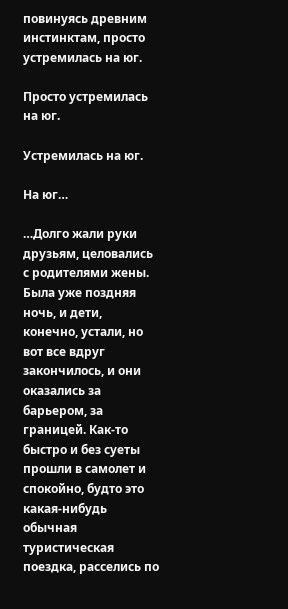повинуясь древним инстинктам, просто устремилась на юг.

Просто устремилась на юг.

Устремилась на юг.

На юг…

…Долго жали руки друзьям, целовались с родителями жены. Была уже поздняя ночь, и дети, конечно, устали, но вот все вдруг закончилось, и они оказались за барьером, за границей. Как-то быстро и без суеты прошли в самолет и спокойно, будто это какая-нибудь обычная туристическая поездка, расселись по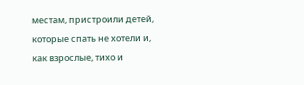местам, пристроили детей, которые спать не хотели и, как взрослые, тихо и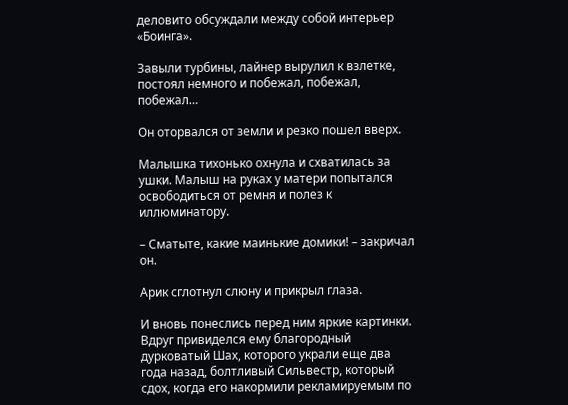деловито обсуждали между собой интерьер «Боинга».

Завыли турбины, лайнер вырулил к взлетке, постоял немного и побежал, побежал, побежал…

Он оторвался от земли и резко пошел вверх.

Малышка тихонько охнула и схватилась за ушки. Малыш на руках у матери попытался освободиться от ремня и полез к иллюминатору.

– Сматыте, какие маинькие домики! – закричал он.

Арик сглотнул слюну и прикрыл глаза.

И вновь понеслись перед ним яркие картинки. Вдруг привиделся ему благородный дурковатый Шах, которого украли еще два года назад, болтливый Сильвестр, который сдох, когда его накормили рекламируемым по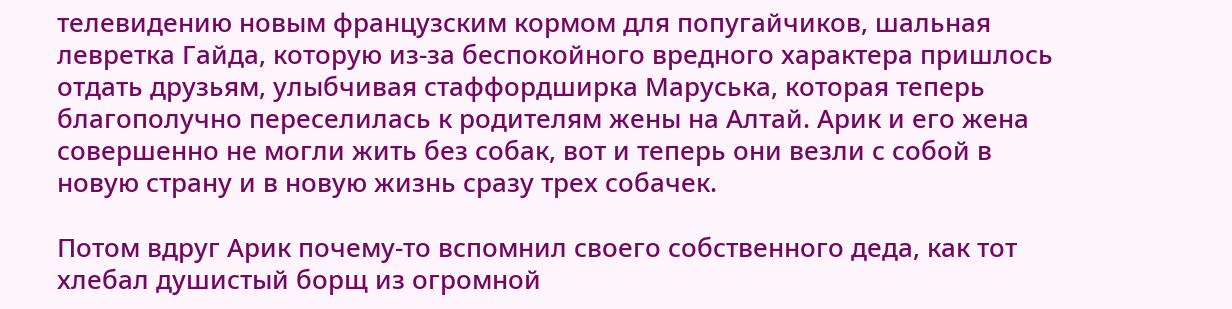телевидению новым французским кормом для попугайчиков, шальная левретка Гайда, которую из-за беспокойного вредного характера пришлось отдать друзьям, улыбчивая стаффордширка Маруська, которая теперь благополучно переселилась к родителям жены на Алтай. Арик и его жена совершенно не могли жить без собак, вот и теперь они везли с собой в новую страну и в новую жизнь сразу трех собачек.

Потом вдруг Арик почему-то вспомнил своего собственного деда, как тот хлебал душистый борщ из огромной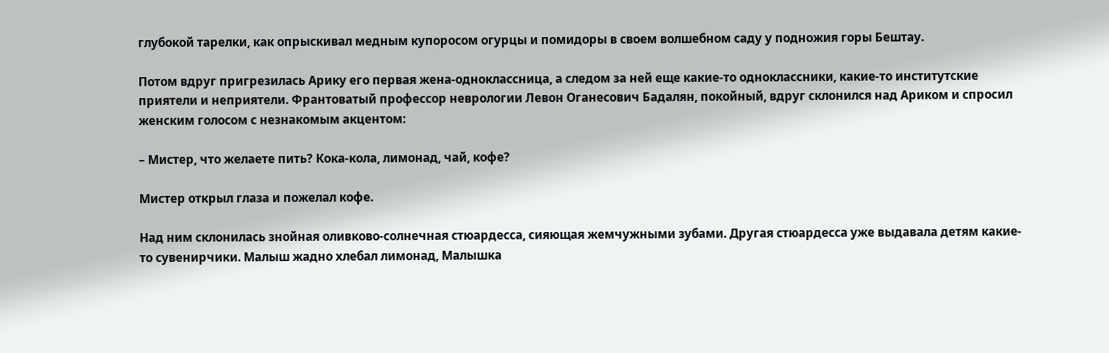глубокой тарелки, как опрыскивал медным купоросом огурцы и помидоры в своем волшебном саду у подножия горы Бештау.

Потом вдруг пригрезилась Арику его первая жена-одноклассница, а следом за ней еще какие-то одноклассники, какие-то институтские приятели и неприятели. Франтоватый профессор неврологии Левон Оганесович Бадалян, покойный, вдруг склонился над Ариком и спросил женским голосом с незнакомым акцентом:

– Мистер, что желаете пить? Кока-кола, лимонад, чай, кофе?

Мистер открыл глаза и пожелал кофе.

Над ним склонилась знойная оливково-солнечная стюардесса, сияющая жемчужными зубами. Другая стюардесса уже выдавала детям какие-то сувенирчики. Малыш жадно хлебал лимонад, Малышка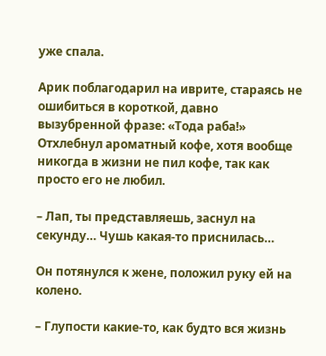уже спала.

Арик поблагодарил на иврите, стараясь не ошибиться в короткой, давно вызубренной фразе: «Тода раба!» Отхлебнул ароматный кофе, хотя вообще никогда в жизни не пил кофе, так как просто его не любил.

– Лап, ты представляешь, заснул на секунду… Чушь какая-то приснилась…

Он потянулся к жене, положил руку ей на колено.

– Глупости какие-то, как будто вся жизнь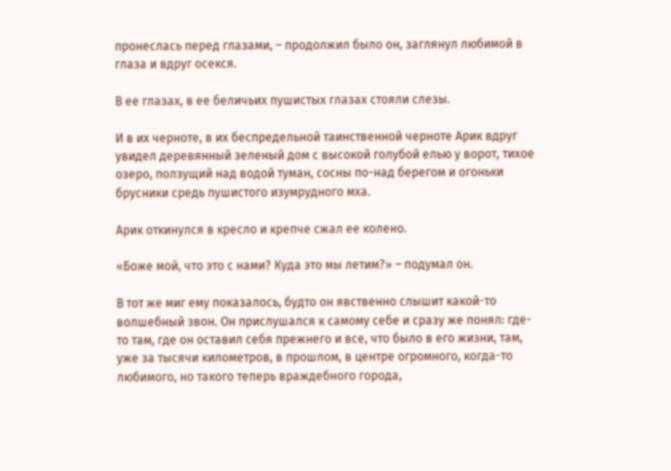пронеслась перед глазами, – продолжил было он, заглянул любимой в глаза и вдруг осекся.

В ее глазах, в ее беличьих пушистых глазах стояли слезы.

И в их черноте, в их беспредельной таинственной черноте Арик вдруг увидел деревянный зеленый дом с высокой голубой елью у ворот, тихое озеро, ползущий над водой туман, сосны по-над берегом и огоньки брусники средь пушистого изумрудного мха.

Арик откинулся в кресло и крепче сжал ее колено.

«Боже мой, что это с нами? Куда это мы летим?» – подумал он.

В тот же миг ему показалось, будто он явственно слышит какой-то волшебный звон. Он прислушался к самому себе и сразу же понял: где-то там, где он оставил себя прежнего и все, что было в его жизни, там, уже за тысячи километров, в прошлом, в центре огромного, когда-то любимого, но такого теперь враждебного города,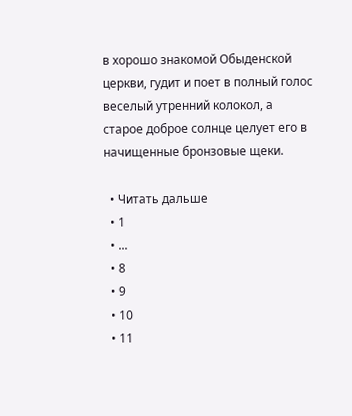в хорошо знакомой Обыденской церкви, гудит и поет в полный голос веселый утренний колокол, а старое доброе солнце целует его в начищенные бронзовые щеки.

  • Читать дальше
  • 1
  • ...
  • 8
  • 9
  • 10
  • 11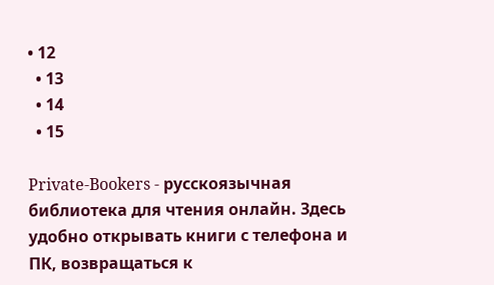• 12
  • 13
  • 14
  • 15

Private-Bookers - русскоязычная библиотека для чтения онлайн. Здесь удобно открывать книги с телефона и ПК, возвращаться к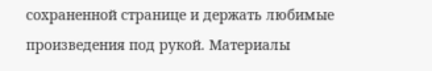сохраненной странице и держать любимые произведения под рукой. Материалы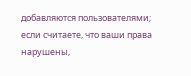добавляются пользователями; если считаете, что ваши права нарушены,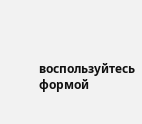воспользуйтесь формой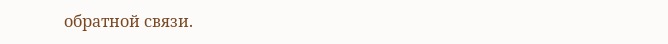обратной связи.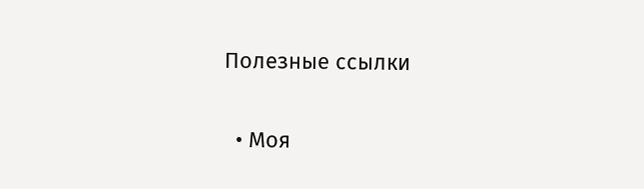Полезные ссылки

  • Моя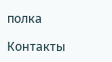полка

Контакты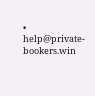• help@private-bookers.win